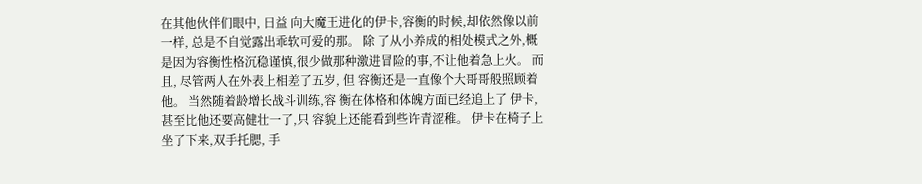在其他伙伴们眼中, 日益 向大魔王进化的伊卡,容衡的时候,却依然像以前一样, 总是不自觉露出乖软可爱的那。 除 了从小养成的相处模式之外,概是因为容衡性格沉稳谨慎,很少做那种激进冒险的事,不让他着急上火。 而且, 尽管两人在外表上相差了五岁, 但 容衡还是一直像个大哥哥般照顾着他。 当然随着龄增长战斗训练,容 衡在体格和体魄方面已经追上了 伊卡,甚至比他还要高健壮一了,只 容貌上还能看到些许青涩稚。 伊卡在椅子上坐了下来,双手托腮, 手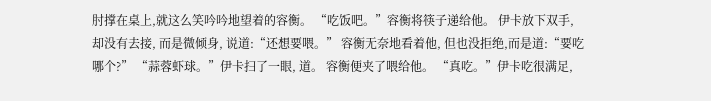肘撑在桌上,就这么笑吟吟地望着的容衡。 “吃饭吧。”容衡将筷子递给他。 伊卡放下双手,却没有去接, 而是微倾身, 说道:“还想要喂。” 容衡无奈地看着他, 但也没拒绝,而是道:“要吃哪个?” “蒜蓉虾球。”伊卡扫了一眼, 道。 容衡便夹了喂给他。 “真吃。”伊卡吃很满足,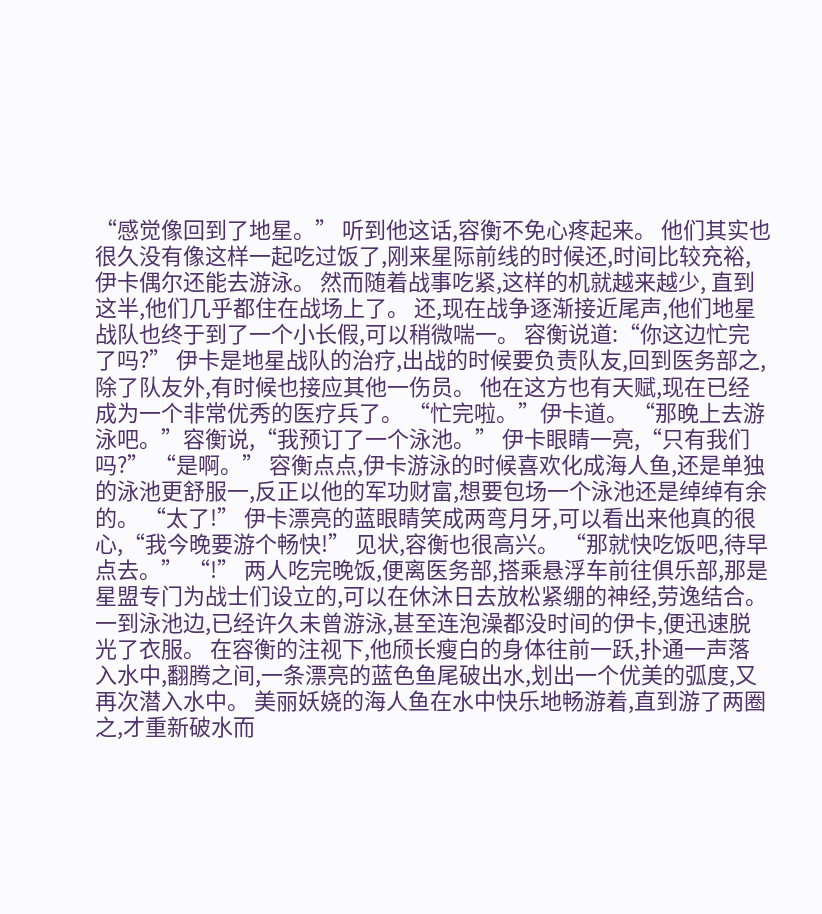“感觉像回到了地星。” 听到他这话,容衡不免心疼起来。 他们其实也很久没有像这样一起吃过饭了,刚来星际前线的时候还,时间比较充裕, 伊卡偶尔还能去游泳。 然而随着战事吃紧,这样的机就越来越少, 直到这半,他们几乎都住在战场上了。 还,现在战争逐渐接近尾声,他们地星战队也终于到了一个小长假,可以稍微喘一。 容衡说道:“你这边忙完了吗?” 伊卡是地星战队的治疗,出战的时候要负责队友,回到医务部之,除了队友外,有时候也接应其他一伤员。 他在这方也有天赋,现在已经成为一个非常优秀的医疗兵了。 “忙完啦。”伊卡道。 “那晚上去游泳吧。”容衡说,“我预订了一个泳池。” 伊卡眼睛一亮,“只有我们吗?” “是啊。” 容衡点点,伊卡游泳的时候喜欢化成海人鱼,还是单独的泳池更舒服一,反正以他的军功财富,想要包场一个泳池还是绰绰有余的。 “太了!” 伊卡漂亮的蓝眼睛笑成两弯月牙,可以看出来他真的很心,“我今晚要游个畅快!” 见状,容衡也很高兴。 “那就快吃饭吧,待早点去。” “!” 两人吃完晚饭,便离医务部,搭乘悬浮车前往俱乐部,那是星盟专门为战士们设立的,可以在休沐日去放松紧绷的神经,劳逸结合。 一到泳池边,已经许久未曾游泳,甚至连泡澡都没时间的伊卡,便迅速脱光了衣服。 在容衡的注视下,他颀长瘦白的身体往前一跃,扑通一声落入水中,翻腾之间,一条漂亮的蓝色鱼尾破出水,划出一个优美的弧度,又再次潜入水中。 美丽妖娆的海人鱼在水中快乐地畅游着,直到游了两圈之,才重新破水而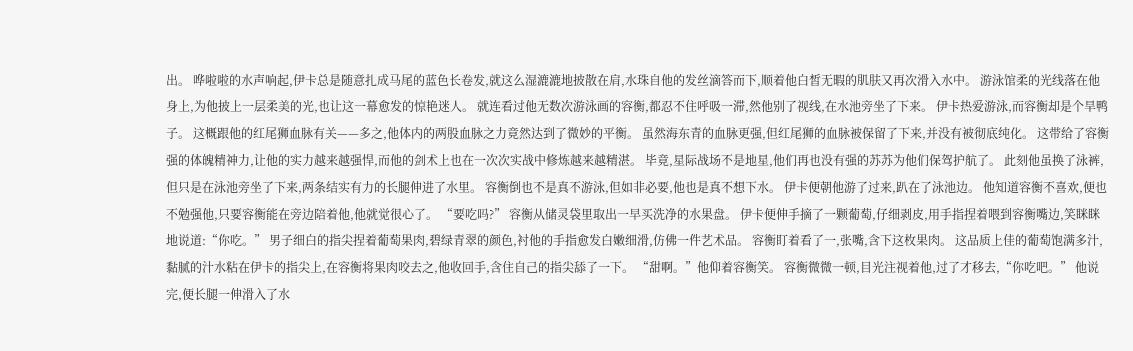出。 哗啦啦的水声响起,伊卡总是随意扎成马尾的蓝色长卷发,就这么湿漉漉地披散在肩,水珠自他的发丝滴答而下,顺着他白皙无暇的肌肤又再次滑入水中。 游泳馆柔的光线落在他身上,为他披上一层柔美的光,也让这一幕愈发的惊艳迷人。 就连看过他无数次游泳画的容衡,都忍不住呼吸一滞,然他别了视线,在水池旁坐了下来。 伊卡热爱游泳,而容衡却是个旱鸭子。 这概跟他的红尾狮血脉有关——多之,他体内的两股血脉之力竟然达到了微妙的平衡。 虽然海东青的血脉更强,但红尾狮的血脉被保留了下来,并没有被彻底纯化。 这带给了容衡强的体魄精神力,让他的实力越来越强悍,而他的剑术上也在一次次实战中修炼越来越精湛。 毕竟,星际战场不是地星,他们再也没有强的苏苏为他们保驾护航了。 此刻他虽换了泳裤,但只是在泳池旁坐了下来,两条结实有力的长腿伸进了水里。 容衡倒也不是真不游泳,但如非必要,他也是真不想下水。 伊卡便朝他游了过来,趴在了泳池边。 他知道容衡不喜欢,便也不勉强他,只要容衡能在旁边陪着他,他就觉很心了。 “要吃吗?” 容衡从储灵袋里取出一早买洗净的水果盘。 伊卡便伸手摘了一颗葡萄,仔细剥皮,用手指捏着喂到容衡嘴边,笑眯眯地说道:“你吃。” 男子细白的指尖捏着葡萄果肉,碧绿青翠的颜色,衬他的手指愈发白嫩细滑,仿佛一件艺术品。 容衡盯着看了一,张嘴,含下这枚果肉。 这品质上佳的葡萄饱满多汁,黏腻的汁水粘在伊卡的指尖上,在容衡将果肉咬去之,他收回手,含住自己的指尖舔了一下。 “甜啊。”他仰着容衡笑。 容衡微微一顿,目光注视着他,过了才移去,“你吃吧。” 他说完,便长腿一伸滑入了水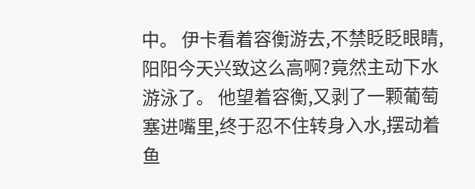中。 伊卡看着容衡游去,不禁眨眨眼睛,阳阳今天兴致这么高啊?竟然主动下水游泳了。 他望着容衡,又剥了一颗葡萄塞进嘴里,终于忍不住转身入水,摆动着鱼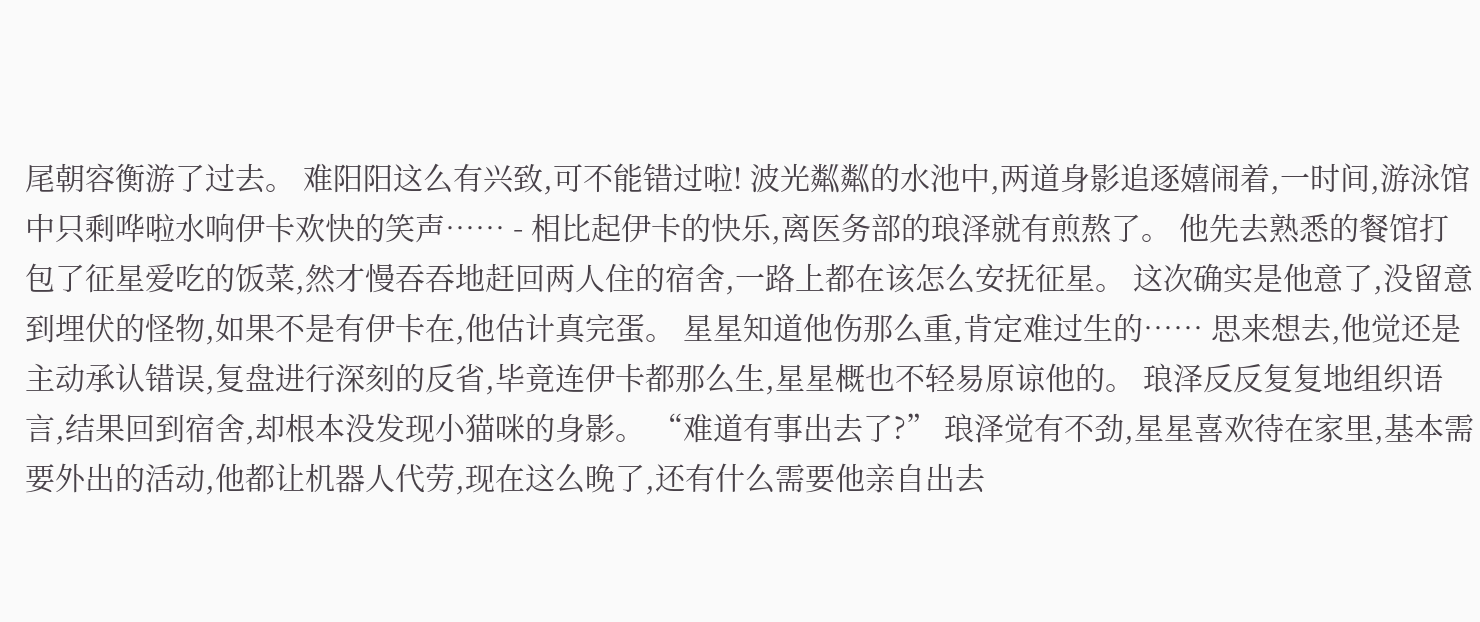尾朝容衡游了过去。 难阳阳这么有兴致,可不能错过啦! 波光粼粼的水池中,两道身影追逐嬉闹着,一时间,游泳馆中只剩哗啦水响伊卡欢快的笑声…… - 相比起伊卡的快乐,离医务部的琅泽就有煎熬了。 他先去熟悉的餐馆打包了征星爱吃的饭菜,然才慢吞吞地赶回两人住的宿舍,一路上都在该怎么安抚征星。 这次确实是他意了,没留意到埋伏的怪物,如果不是有伊卡在,他估计真完蛋。 星星知道他伤那么重,肯定难过生的…… 思来想去,他觉还是主动承认错误,复盘进行深刻的反省,毕竟连伊卡都那么生,星星概也不轻易原谅他的。 琅泽反反复复地组织语言,结果回到宿舍,却根本没发现小猫咪的身影。 “难道有事出去了?” 琅泽觉有不劲,星星喜欢待在家里,基本需要外出的活动,他都让机器人代劳,现在这么晚了,还有什么需要他亲自出去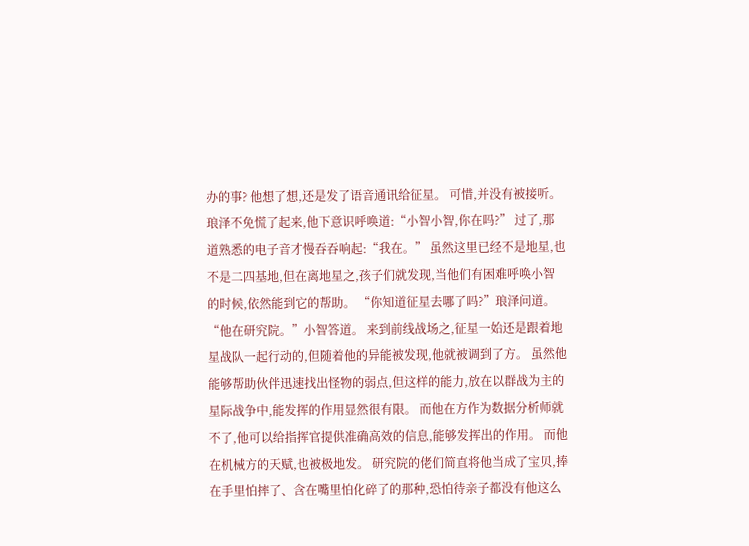办的事? 他想了想,还是发了语音通讯给征星。 可惜,并没有被接听。 琅泽不免慌了起来,他下意识呼唤道:“小智小智,你在吗?” 过了,那道熟悉的电子音才慢吞吞响起:“我在。” 虽然这里已经不是地星,也不是二四基地,但在离地星之,孩子们就发现,当他们有困难呼唤小智的时候,依然能到它的帮助。 “你知道征星去哪了吗?”琅泽问道。 “他在研究院。”小智答道。 来到前线战场之,征星一始还是跟着地星战队一起行动的,但随着他的异能被发现,他就被调到了方。 虽然他能够帮助伙伴迅速找出怪物的弱点,但这样的能力,放在以群战为主的星际战争中,能发挥的作用显然很有限。 而他在方作为数据分析师就不了,他可以给指挥官提供准确高效的信息,能够发挥出的作用。 而他在机械方的天赋,也被极地发。 研究院的佬们简直将他当成了宝贝,捧在手里怕摔了、含在嘴里怕化碎了的那种,恐怕待亲子都没有他这么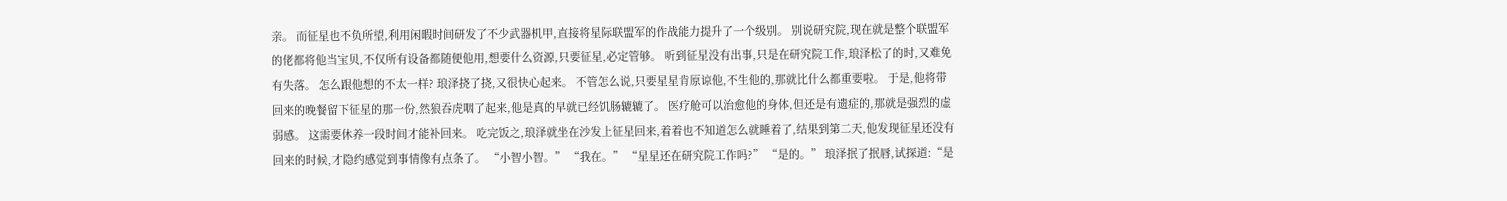亲。 而征星也不负所望,利用闲暇时间研发了不少武器机甲,直接将星际联盟军的作战能力提升了一个级别。 别说研究院,现在就是整个联盟军的佬都将他当宝贝,不仅所有设备都随便他用,想要什么资源,只要征星,必定管够。 听到征星没有出事,只是在研究院工作,琅泽松了的时,又难免有失落。 怎么跟他想的不太一样? 琅泽挠了挠,又很快心起来。 不管怎么说,只要星星肯原谅他,不生他的,那就比什么都重要啦。 于是,他将带回来的晚餐留下征星的那一份,然狼吞虎咽了起来,他是真的早就已经饥肠辘辘了。 医疗舱可以治愈他的身体,但还是有遗症的,那就是强烈的虚弱感。 这需要休养一段时间才能补回来。 吃完饭之,琅泽就坐在沙发上征星回来,着着也不知道怎么就睡着了,结果到第二天,他发现征星还没有回来的时候,才隐约感觉到事情像有点条了。 “小智小智。” “我在。” “星星还在研究院工作吗?” “是的。” 琅泽抿了抿唇,试探道:“是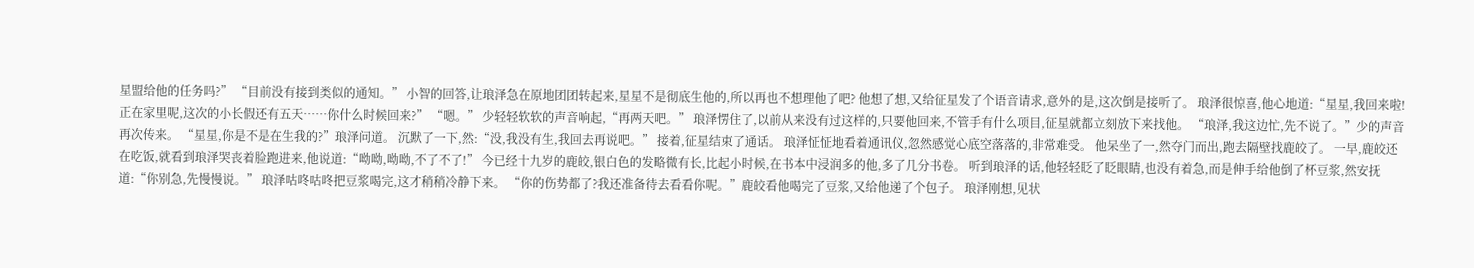星盟给他的任务吗?” “目前没有接到类似的通知。” 小智的回答,让琅泽急在原地团团转起来,星星不是彻底生他的,所以再也不想理他了吧? 他想了想,又给征星发了个语音请求,意外的是,这次倒是接听了。 琅泽很惊喜,他心地道:“星星,我回来啦!正在家里呢,这次的小长假还有五天……你什么时候回来?” “嗯。” 少轻轻软软的声音响起,“再两天吧。” 琅泽愣住了,以前从来没有过这样的,只要他回来,不管手有什么项目,征星就都立刻放下来找他。 “琅泽,我这边忙,先不说了。”少的声音再次传来。 “星星,你是不是在生我的?”琅泽问道。 沉默了一下,然:“没,我没有生,我回去再说吧。” 接着,征星结束了通话。 琅泽怔怔地看着通讯仪,忽然感觉心底空落落的,非常难受。 他呆坐了一,然夺门而出,跑去隔壁找鹿皎了。 一早,鹿皎还在吃饭,就看到琅泽哭丧着脸跑进来,他说道:“呦呦,呦呦,不了不了!” 今已经十九岁的鹿皎,银白色的发略微有长,比起小时候,在书本中浸润多的他,多了几分书卷。 听到琅泽的话,他轻轻眨了眨眼睛,也没有着急,而是伸手给他倒了杯豆浆,然安抚道:“你别急,先慢慢说。” 琅泽咕咚咕咚把豆浆喝完,这才稍稍冷静下来。 “你的伤势都了?我还准备待去看看你呢。”鹿皎看他喝完了豆浆,又给他递了个包子。 琅泽刚想,见状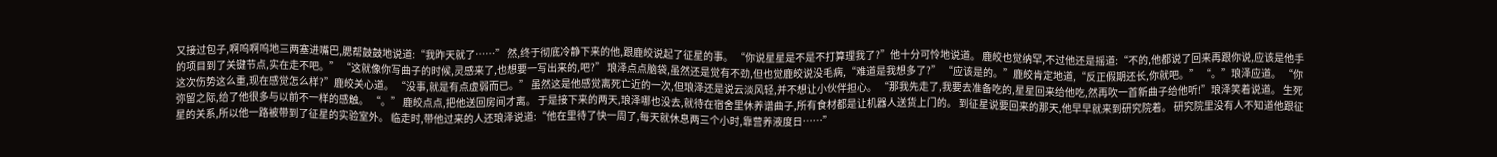又接过包子,啊呜啊呜地三两塞进嘴巴,腮帮鼓鼓地说道:“我昨天就了……” 然,终于彻底冷静下来的他,跟鹿皎说起了征星的事。 “你说星星是不是不打算理我了?”他十分可怜地说道。 鹿皎也觉纳罕,不过他还是摇道:“不的,他都说了回来再跟你说,应该是他手的项目到了关键节点,实在走不吧。” “这就像你写曲子的时候,灵感来了,也想要一写出来的,吧?” 琅泽点点脑袋,虽然还是觉有不劲,但也觉鹿皎说没毛病,“难道是我想多了?” “应该是的。”鹿皎肯定地道,“反正假期还长,你就吧。” “。”琅泽应道。 “你这次伤势这么重,现在感觉怎么样?”鹿皎关心道。 “没事,就是有点虚弱而已。” 虽然这是他感觉离死亡近的一次,但琅泽还是说云淡风轻,并不想让小伙伴担心。 “那我先走了,我要去准备吃的,星星回来给他吃,然再吹一首新曲子给他听!”琅泽笑着说道。 生死弥留之际,给了他很多与以前不一样的感触。 “。” 鹿皎点点,把他送回房间才离。 于是接下来的两天,琅泽哪也没去,就待在宿舍里休养谱曲子,所有食材都是让机器人送货上门的。 到征星说要回来的那天,他早早就来到研究院着。 研究院里没有人不知道他跟征星的关系,所以他一路被带到了征星的实验室外。 临走时,带他过来的人还琅泽说道:“他在里待了快一周了,每天就休息两三个小时,靠营养液度日……”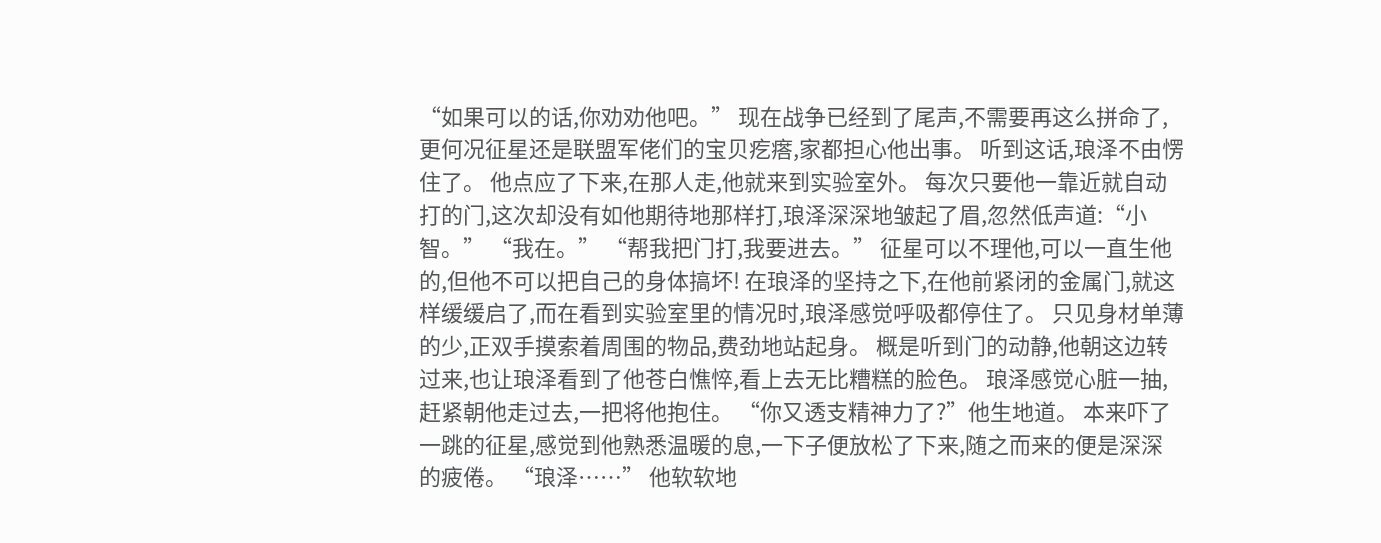“如果可以的话,你劝劝他吧。” 现在战争已经到了尾声,不需要再这么拼命了,更何况征星还是联盟军佬们的宝贝疙瘩,家都担心他出事。 听到这话,琅泽不由愣住了。 他点应了下来,在那人走,他就来到实验室外。 每次只要他一靠近就自动打的门,这次却没有如他期待地那样打,琅泽深深地皱起了眉,忽然低声道:“小智。” “我在。” “帮我把门打,我要进去。” 征星可以不理他,可以一直生他的,但他不可以把自己的身体搞坏! 在琅泽的坚持之下,在他前紧闭的金属门,就这样缓缓启了,而在看到实验室里的情况时,琅泽感觉呼吸都停住了。 只见身材单薄的少,正双手摸索着周围的物品,费劲地站起身。 概是听到门的动静,他朝这边转过来,也让琅泽看到了他苍白憔悴,看上去无比糟糕的脸色。 琅泽感觉心脏一抽,赶紧朝他走过去,一把将他抱住。 “你又透支精神力了?”他生地道。 本来吓了一跳的征星,感觉到他熟悉温暖的息,一下子便放松了下来,随之而来的便是深深的疲倦。 “琅泽……” 他软软地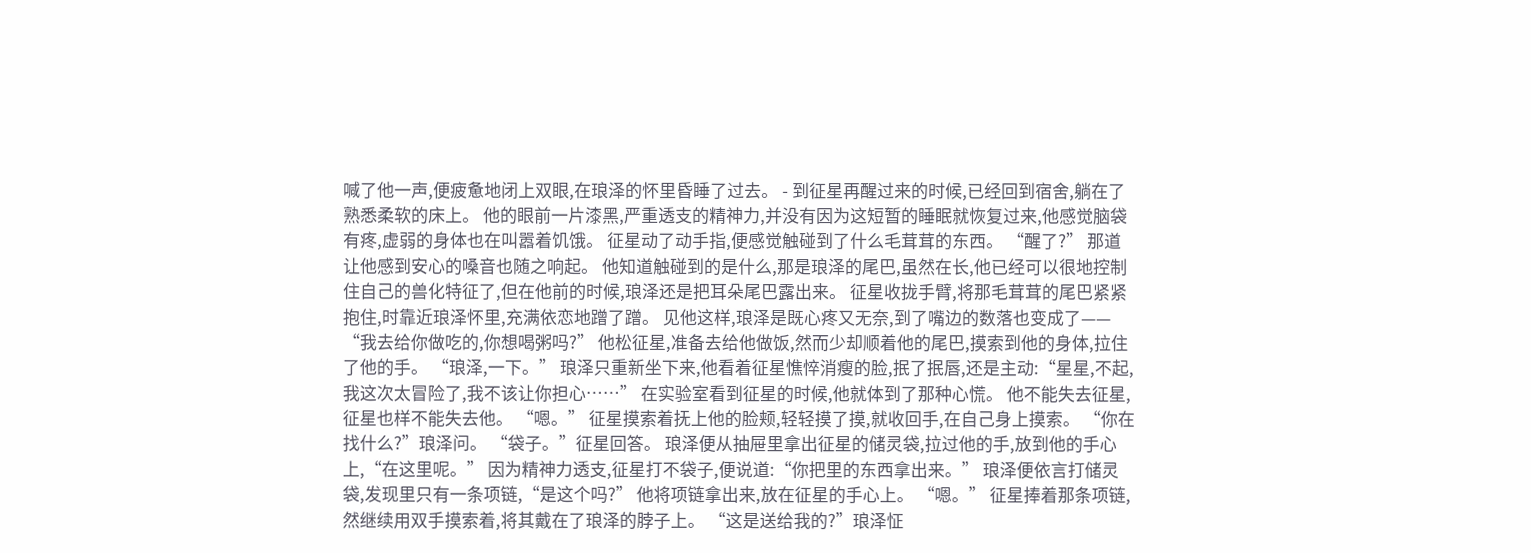喊了他一声,便疲惫地闭上双眼,在琅泽的怀里昏睡了过去。 - 到征星再醒过来的时候,已经回到宿舍,躺在了熟悉柔软的床上。 他的眼前一片漆黑,严重透支的精神力,并没有因为这短暂的睡眠就恢复过来,他感觉脑袋有疼,虚弱的身体也在叫嚣着饥饿。 征星动了动手指,便感觉触碰到了什么毛茸茸的东西。 “醒了?” 那道让他感到安心的嗓音也随之响起。 他知道触碰到的是什么,那是琅泽的尾巴,虽然在长,他已经可以很地控制住自己的兽化特征了,但在他前的时候,琅泽还是把耳朵尾巴露出来。 征星收拢手臂,将那毛茸茸的尾巴紧紧抱住,时靠近琅泽怀里,充满依恋地蹭了蹭。 见他这样,琅泽是既心疼又无奈,到了嘴边的数落也变成了—— “我去给你做吃的,你想喝粥吗?” 他松征星,准备去给他做饭,然而少却顺着他的尾巴,摸索到他的身体,拉住了他的手。 “琅泽,一下。” 琅泽只重新坐下来,他看着征星憔悴消瘦的脸,抿了抿唇,还是主动:“星星,不起,我这次太冒险了,我不该让你担心……” 在实验室看到征星的时候,他就体到了那种心慌。 他不能失去征星,征星也样不能失去他。 “嗯。” 征星摸索着抚上他的脸颊,轻轻摸了摸,就收回手,在自己身上摸索。 “你在找什么?”琅泽问。 “袋子。”征星回答。 琅泽便从抽屉里拿出征星的储灵袋,拉过他的手,放到他的手心上,“在这里呢。” 因为精神力透支,征星打不袋子,便说道:“你把里的东西拿出来。” 琅泽便依言打储灵袋,发现里只有一条项链,“是这个吗?” 他将项链拿出来,放在征星的手心上。 “嗯。” 征星捧着那条项链,然继续用双手摸索着,将其戴在了琅泽的脖子上。 “这是送给我的?”琅泽怔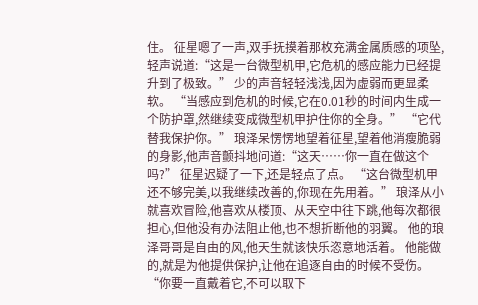住。 征星嗯了一声,双手抚摸着那枚充满金属质感的项坠,轻声说道:“这是一台微型机甲,它危机的感应能力已经提升到了极致。” 少的声音轻轻浅浅,因为虚弱而更显柔软。 “当感应到危机的时候,它在0.01秒的时间内生成一个防护罩,然继续变成微型机甲护住你的全身。” “它代替我保护你。” 琅泽呆愣愣地望着征星,望着他消瘦脆弱的身影,他声音颤抖地问道:“这天……你一直在做这个吗?” 征星迟疑了一下,还是轻点了点。 “这台微型机甲还不够完美,以我继续改善的,你现在先用着。” 琅泽从小就喜欢冒险,他喜欢从楼顶、从天空中往下跳,他每次都很担心,但他没有办法阻止他,也不想折断他的羽翼。 他的琅泽哥哥是自由的风,他天生就该快乐恣意地活着。 他能做的,就是为他提供保护,让他在追逐自由的时候不受伤。 “你要一直戴着它,不可以取下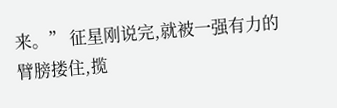来。” 征星刚说完,就被一强有力的臂膀搂住,揽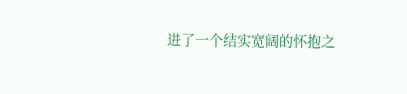进了一个结实宽阔的怀抱之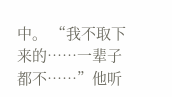中。 “我不取下来的……一辈子都不……”他听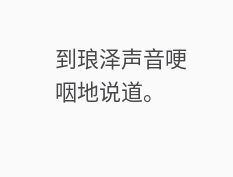到琅泽声音哽咽地说道。